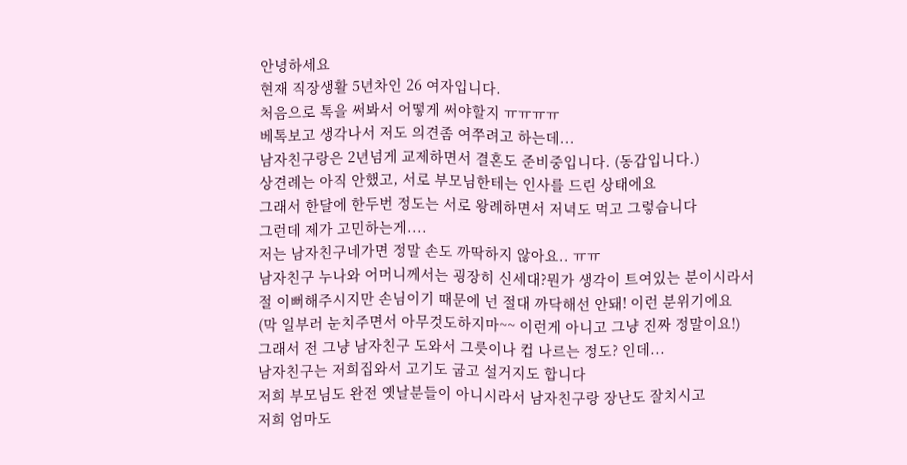안녕하세요
현재 직장생활 5년차인 26 여자입니다.
처음으로 톡을 써봐서 어떻게 써야할지 ㅠㅠㅠㅠ
베톡보고 생각나서 저도 의견좀 여쭈려고 하는데...
남자친구랑은 2년넘게 교제하면서 결혼도 준비중입니다. (동갑입니다.)
상견례는 아직 안했고, 서로 부모님한테는 인사를 드린 상태에요
그래서 한달에 한두번 정도는 서로 왕례하면서 저녁도 먹고 그렇습니다
그런데 제가 고민하는게....
저는 남자친구네가면 정말 손도 까딱하지 않아요.. ㅠㅠ
남자친구 누나와 어머니께서는 굉장히 신세대?뭔가 생각이 트여있는 분이시라서
절 이뻐해주시지만 손님이기 때문에 넌 절대 까닥해선 안돼! 이런 분위기에요
(막 일부러 눈치주면서 아무것도하지마~~ 이런게 아니고 그냥 진짜 정말이요!)
그래서 전 그냥 남자친구 도와서 그릇이나 컵 나르는 정도? 인데...
남자친구는 저희집와서 고기도 굽고 설거지도 합니다
저희 부모님도 완전 옛날분들이 아니시라서 남자친구랑 장난도 잘치시고
저희 엄마도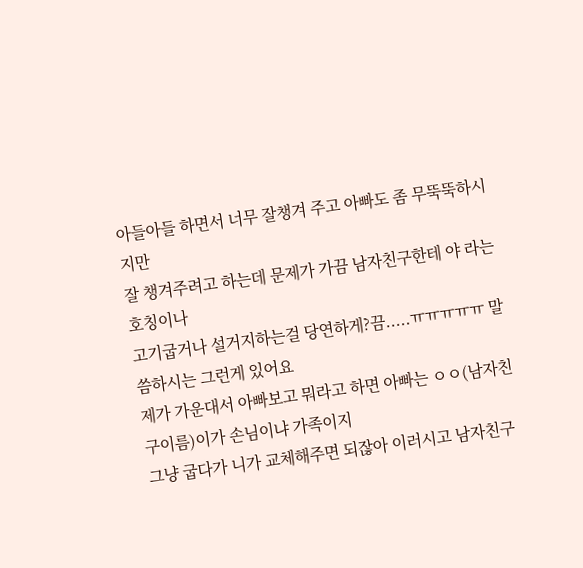아들아들 하면서 너무 잘챙겨 주고 아빠도 좀 무뚝뚝하시지만
잘 챙겨주려고 하는데 문제가 가끔 남자친구한테 야 라는 호칭이나
고기굽거나 설거지하는걸 당연하게?끔.....ㅠㅠㅠㅠㅠ 말씀하시는 그런게 있어요
제가 가운대서 아빠보고 뭐라고 하면 아빠는 ㅇㅇ(남자친구이름)이가 손님이냐 가족이지
그냥 굽다가 니가 교체해주면 되잖아 이러시고 남자친구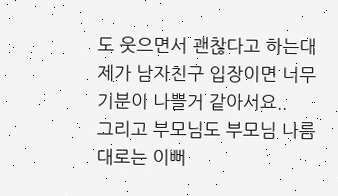도 웃으면서 괜찮다고 하는대
제가 남자친구 입장이면 너무 기분이 나쁠거 같아서요..
그리고 부모님도 부모님 나름대로는 이뻐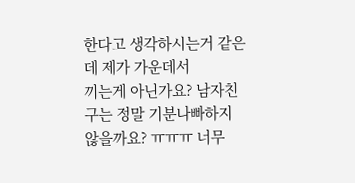한다고 생각하시는거 같은데 제가 가운데서
끼는게 아닌가요? 남자친구는 정말 기분나빠하지 않을까요? ㅠㅠㅠ 너무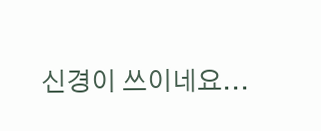신경이 쓰이네요...